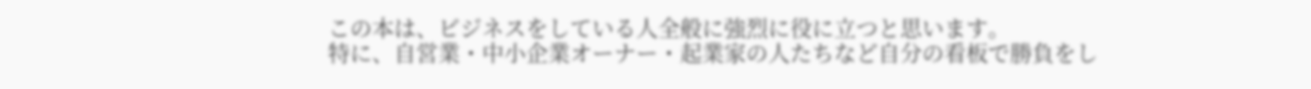この本は、ビジネスをしている人全般に強烈に役に立つと思います。
特に、自営業・中小企業オーナー・起業家の人たちなど自分の看板で勝負をし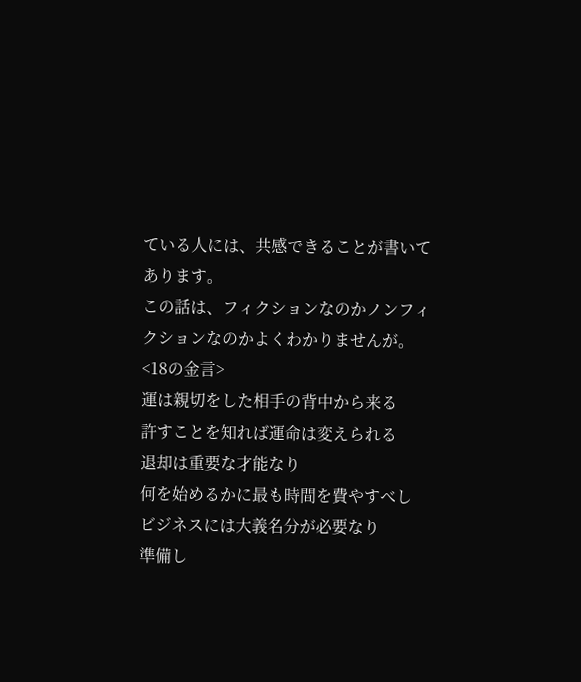ている人には、共感できることが書いてあります。
この話は、フィクションなのかノンフィクションなのかよくわかりませんが。
<18の金言>
運は親切をした相手の背中から来る
許すことを知れば運命は変えられる
退却は重要な才能なり
何を始めるかに最も時間を費やすべし
ビジネスには大義名分が必要なり
準備し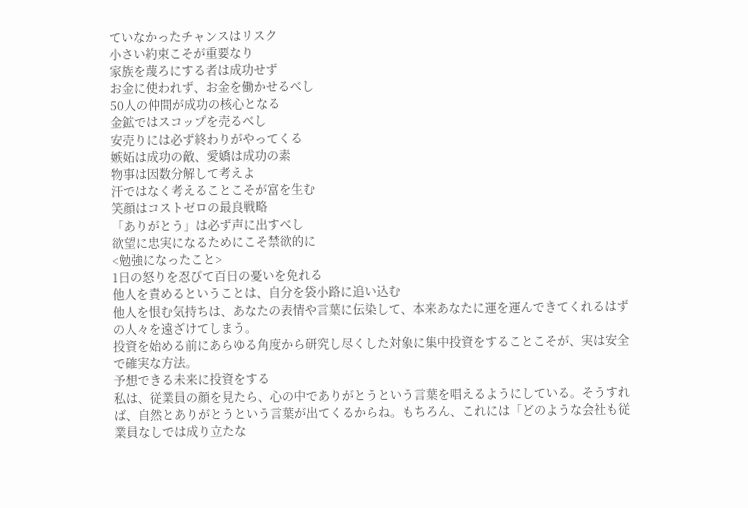ていなかったチャンスはリスク
小さい約束こそが重要なり
家族を蔑ろにする者は成功せず
お金に使われず、お金を働かせるべし
50人の仲間が成功の核心となる
金鉱ではスコップを売るべし
安売りには必ず終わりがやってくる
嫉妬は成功の敵、愛嬌は成功の素
物事は因数分解して考えよ
汗ではなく考えることこそが富を生む
笑顔はコストゼロの最良戦略
「ありがとう」は必ず声に出すべし
欲望に忠実になるためにこそ禁欲的に
<勉強になったこと>
1日の怒りを忍びて百日の憂いを免れる
他人を責めるということは、自分を袋小路に追い込む
他人を恨む気持ちは、あなたの表情や言葉に伝染して、本来あなたに運を運んできてくれるはずの人々を遠ざけてしまう。
投資を始める前にあらゆる角度から研究し尽くした対象に集中投資をすることこそが、実は安全で確実な方法。
予想できる未来に投資をする
私は、従業員の顔を見たら、心の中でありがとうという言葉を唱えるようにしている。そうすれば、自然とありがとうという言葉が出てくるからね。もちろん、これには「どのような会社も従業員なしでは成り立たな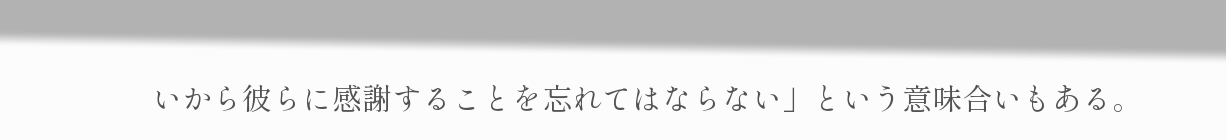いから彼らに感謝することを忘れてはならない」という意味合いもある。